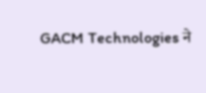GACM Technologies ने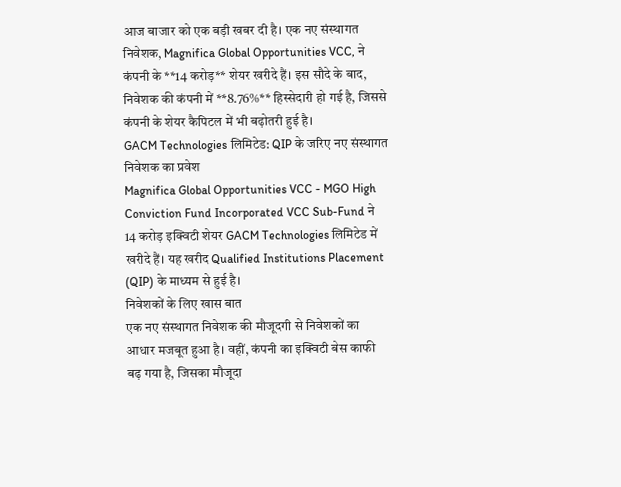आज बाजार को एक बड़ी खबर दी है। एक नए संस्थागत निवेशक, Magnifica Global Opportunities VCC, ने कंपनी के **14 करोड़** शेयर खरीदे हैं। इस सौदे के बाद, निवेशक की कंपनी में **8.76%** हिस्सेदारी हो गई है, जिससे कंपनी के शेयर कैपिटल में भी बढ़ोतरी हुई है।
GACM Technologies लिमिटेड: QIP के जरिए नए संस्थागत निवेशक का प्रवेश
Magnifica Global Opportunities VCC - MGO High Conviction Fund Incorporated VCC Sub-Fund ने 14 करोड़ इक्विटी शेयर GACM Technologies लिमिटेड में खरीदे हैं। यह खरीद Qualified Institutions Placement (QIP) के माध्यम से हुई है।
निवेशकों के लिए खास बात
एक नए संस्थागत निवेशक की मौजूदगी से निवेशकों का आधार मजबूत हुआ है। वहीं, कंपनी का इक्विटी बेस काफी बढ़ गया है, जिसका मौजूदा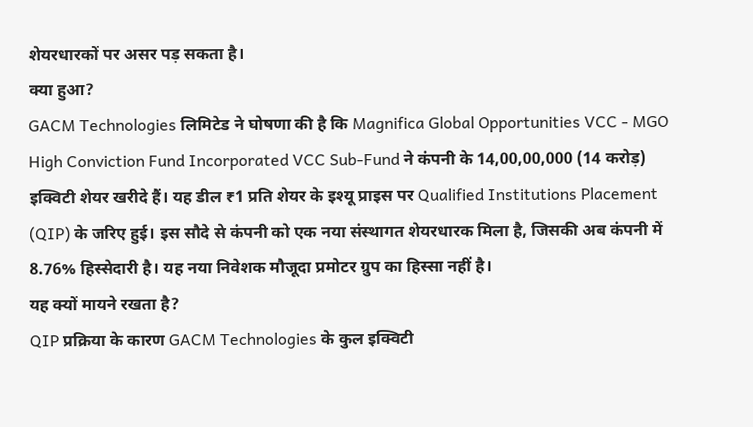शेयरधारकों पर असर पड़ सकता है।
क्या हुआ?
GACM Technologies लिमिटेड ने घोषणा की है कि Magnifica Global Opportunities VCC - MGO High Conviction Fund Incorporated VCC Sub-Fund ने कंपनी के 14,00,00,000 (14 करोड़) इक्विटी शेयर खरीदे हैं। यह डील ₹1 प्रति शेयर के इश्यू प्राइस पर Qualified Institutions Placement (QIP) के जरिए हुई। इस सौदे से कंपनी को एक नया संस्थागत शेयरधारक मिला है, जिसकी अब कंपनी में 8.76% हिस्सेदारी है। यह नया निवेशक मौजूदा प्रमोटर ग्रुप का हिस्सा नहीं है।
यह क्यों मायने रखता है?
QIP प्रक्रिया के कारण GACM Technologies के कुल इक्विटी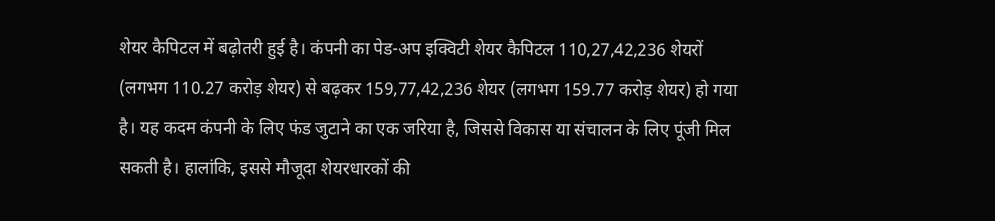शेयर कैपिटल में बढ़ोतरी हुई है। कंपनी का पेड-अप इक्विटी शेयर कैपिटल 110,27,42,236 शेयरों (लगभग 110.27 करोड़ शेयर) से बढ़कर 159,77,42,236 शेयर (लगभग 159.77 करोड़ शेयर) हो गया है। यह कदम कंपनी के लिए फंड जुटाने का एक जरिया है, जिससे विकास या संचालन के लिए पूंजी मिल सकती है। हालांकि, इससे मौजूदा शेयरधारकों की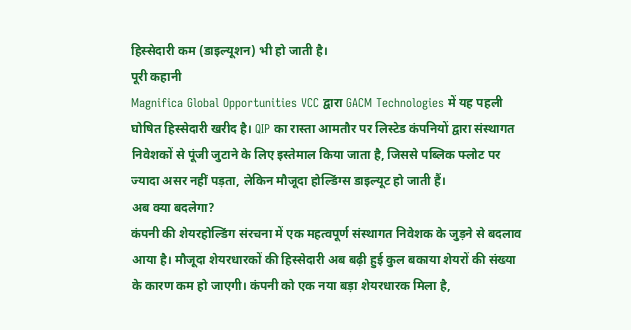हिस्सेदारी कम (डाइल्यूशन) भी हो जाती है।
पूरी कहानी
Magnifica Global Opportunities VCC द्वारा GACM Technologies में यह पहली घोषित हिस्सेदारी खरीद है। QIP का रास्ता आमतौर पर लिस्टेड कंपनियों द्वारा संस्थागत निवेशकों से पूंजी जुटाने के लिए इस्तेमाल किया जाता है, जिससे पब्लिक फ्लोट पर ज्यादा असर नहीं पड़ता, लेकिन मौजूदा होल्डिंग्स डाइल्यूट हो जाती हैं।
अब क्या बदलेगा?
कंपनी की शेयरहोल्डिंग संरचना में एक महत्वपूर्ण संस्थागत निवेशक के जुड़ने से बदलाव आया है। मौजूदा शेयरधारकों की हिस्सेदारी अब बढ़ी हुई कुल बकाया शेयरों की संख्या के कारण कम हो जाएगी। कंपनी को एक नया बड़ा शेयरधारक मिला है,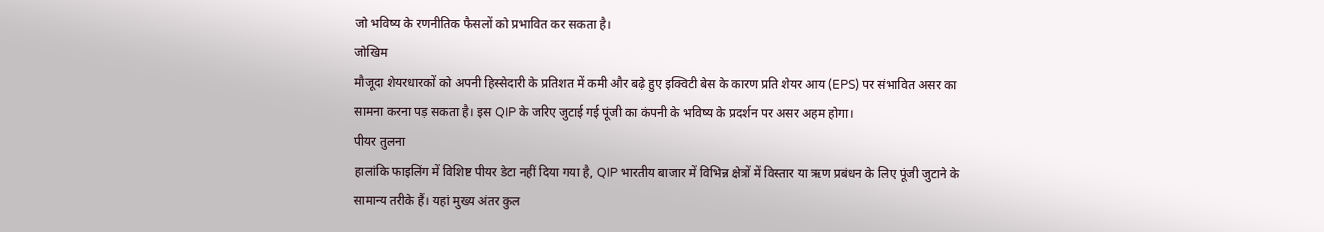जो भविष्य के रणनीतिक फैसलों को प्रभावित कर सकता है।
जोखिम
मौजूदा शेयरधारकों को अपनी हिस्सेदारी के प्रतिशत में कमी और बढ़े हुए इक्विटी बेस के कारण प्रति शेयर आय (EPS) पर संभावित असर का सामना करना पड़ सकता है। इस QIP के जरिए जुटाई गई पूंजी का कंपनी के भविष्य के प्रदर्शन पर असर अहम होगा।
पीयर तुलना
हालांकि फाइलिंग में विशिष्ट पीयर डेटा नहीं दिया गया है, QIP भारतीय बाजार में विभिन्न क्षेत्रों में विस्तार या ऋण प्रबंधन के लिए पूंजी जुटाने के सामान्य तरीके हैं। यहां मुख्य अंतर कुल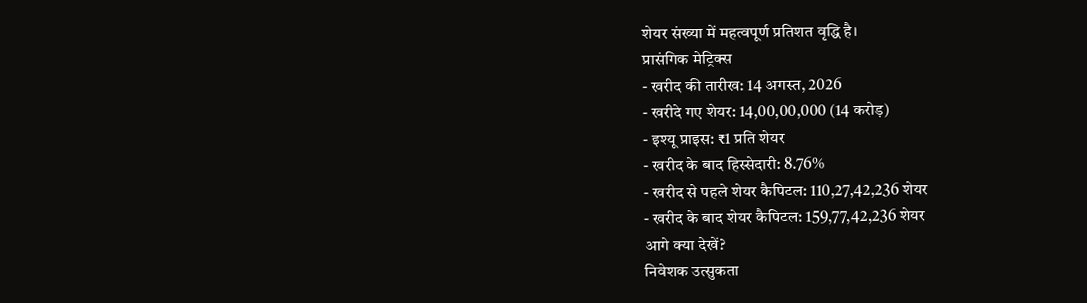शेयर संख्या में महत्वपूर्ण प्रतिशत वृद्धि है।
प्रासंगिक मेट्रिक्स
- खरीद की तारीख: 14 अगस्त, 2026
- खरीदे गए शेयर: 14,00,00,000 (14 करोड़)
- इश्यू प्राइस: ₹1 प्रति शेयर
- खरीद के बाद हिस्सेदारी: 8.76%
- खरीद से पहले शेयर कैपिटल: 110,27,42,236 शेयर
- खरीद के बाद शेयर कैपिटल: 159,77,42,236 शेयर
आगे क्या देखें?
निवेशक उत्सुकता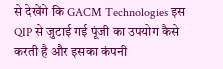से देखेंगे कि GACM Technologies इस QIP से जुटाई गई पूंजी का उपयोग कैसे करती है और इसका कंपनी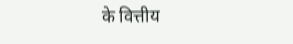के वित्तीय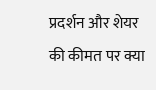प्रदर्शन और शेयर की कीमत पर क्या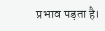प्रभाव पड़ता है।